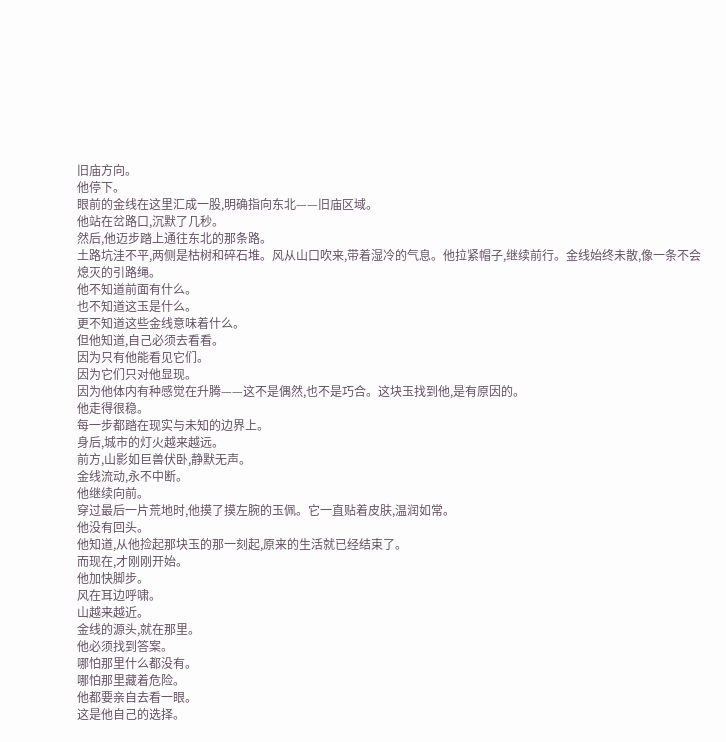旧庙方向。
他停下。
眼前的金线在这里汇成一股,明确指向东北——旧庙区域。
他站在岔路口,沉默了几秒。
然后,他迈步踏上通往东北的那条路。
土路坑洼不平,两侧是枯树和碎石堆。风从山口吹来,带着湿冷的气息。他拉紧帽子,继续前行。金线始终未散,像一条不会熄灭的引路绳。
他不知道前面有什么。
也不知道这玉是什么。
更不知道这些金线意味着什么。
但他知道,自己必须去看看。
因为只有他能看见它们。
因为它们只对他显现。
因为他体内有种感觉在升腾——这不是偶然,也不是巧合。这块玉找到他,是有原因的。
他走得很稳。
每一步都踏在现实与未知的边界上。
身后,城市的灯火越来越远。
前方,山影如巨兽伏卧,静默无声。
金线流动,永不中断。
他继续向前。
穿过最后一片荒地时,他摸了摸左腕的玉佩。它一直贴着皮肤,温润如常。
他没有回头。
他知道,从他捡起那块玉的那一刻起,原来的生活就已经结束了。
而现在,才刚刚开始。
他加快脚步。
风在耳边呼啸。
山越来越近。
金线的源头,就在那里。
他必须找到答案。
哪怕那里什么都没有。
哪怕那里藏着危险。
他都要亲自去看一眼。
这是他自己的选择。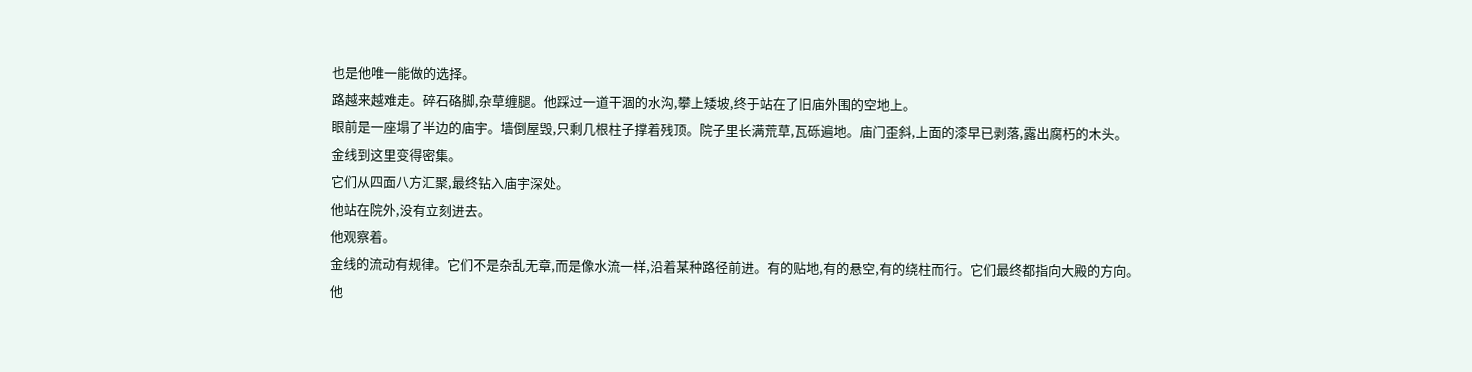也是他唯一能做的选择。
路越来越难走。碎石硌脚,杂草缠腿。他踩过一道干涸的水沟,攀上矮坡,终于站在了旧庙外围的空地上。
眼前是一座塌了半边的庙宇。墙倒屋毁,只剩几根柱子撑着残顶。院子里长满荒草,瓦砾遍地。庙门歪斜,上面的漆早已剥落,露出腐朽的木头。
金线到这里变得密集。
它们从四面八方汇聚,最终钻入庙宇深处。
他站在院外,没有立刻进去。
他观察着。
金线的流动有规律。它们不是杂乱无章,而是像水流一样,沿着某种路径前进。有的贴地,有的悬空,有的绕柱而行。它们最终都指向大殿的方向。
他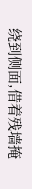绕到侧面,借着残墙掩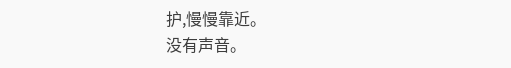护,慢慢靠近。
没有声音。